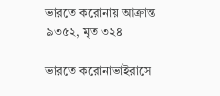ভারতে করোনায় আক্রান্ত ৯৩৫২, মৃত ৩২৪

ভারতে করোনাভাইরাসে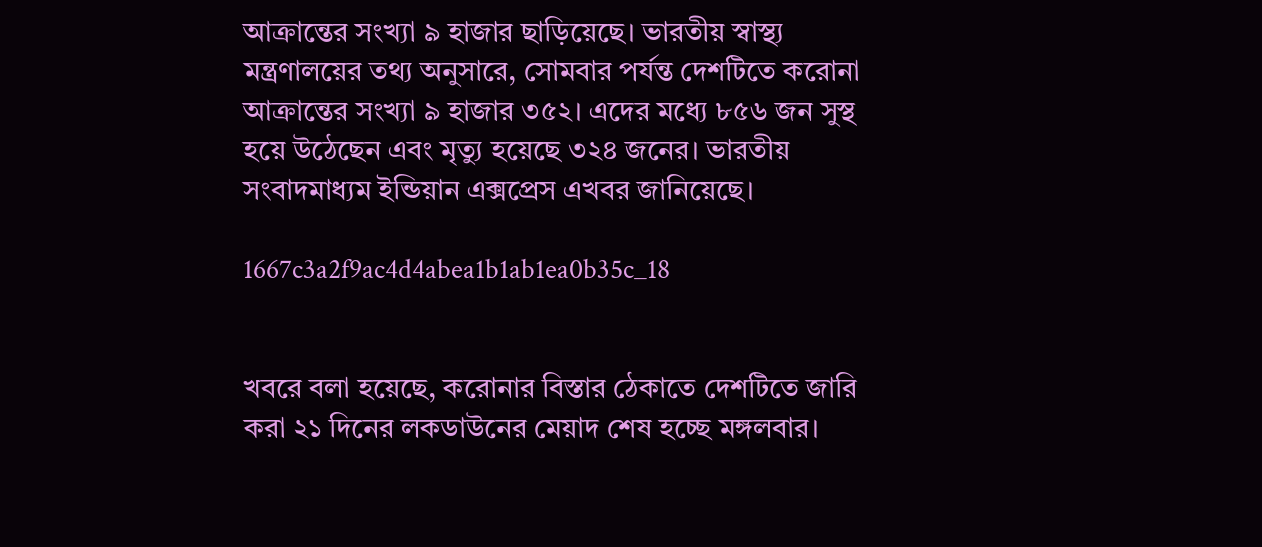আক্রান্তের সংখ্যা ৯ হাজার ছাড়িয়েছে। ভারতীয় স্বাস্থ্য মন্ত্রণালয়ের তথ্য অনুসারে, সোমবার পর্যন্ত দেশটিতে করোনা আক্রান্তের সংখ্যা ৯ হাজার ৩৫২। এদের মধ্যে ৮৫৬ জন সুস্থ হয়ে উঠেছেন এবং মৃত্যু হয়েছে ৩২৪ জনের। ভারতীয় সংবাদমাধ্যম ইন্ডিয়ান এক্সপ্রেস এখবর জানিয়েছে।

1667c3a2f9ac4d4abea1b1ab1ea0b35c_18


খবরে বলা হয়েছে, করোনার বিস্তার ঠেকাতে দেশটিতে জারি করা ২১ দিনের লকডাউনের মেয়াদ শেষ হচ্ছে মঙ্গলবার।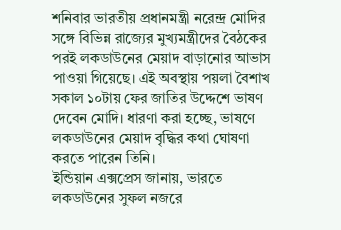শনিবার ভারতীয় প্রধানমন্ত্রী নরেন্দ্র মোদির সঙ্গে বিভিন্ন রাজ্যের মুখ্যমন্ত্রীদের বৈঠকের পরই লকডাউনের মেয়াদ বাড়ানোর আভাস পাওয়া গিয়েছে। এই অবস্থায় পয়লা বৈশাখ সকাল ১০টায় ফের জাতির উদ্দেশে ভাষণ দেবেন মোদি। ধারণা করা হচ্ছে, ভাষণে লকডাউনের মেয়াদ বৃদ্ধির কথা ঘোষণা করতে পারেন তিনি।
ইন্ডিয়ান এক্সপ্রেস জানায়, ভারতে লকডাউনের সুফল নজরে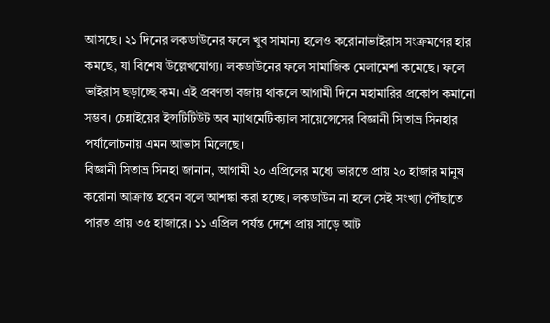আসছে। ২১ দিনের লকডাউনের ফলে খুব সামান্য হলেও করোনাভাইরাস সংক্রমণের হার কমছে, যা বিশেষ উল্লেখযোগ্য। লকডাউনের ফলে সামাজিক মেলামেশা কমেছে। ফলে ভাইরাস ছড়াচ্ছে কম। এই প্রবণতা বজায় থাকলে আগামী দিনে মহামারির প্রকোপ কমানো সম্ভব। চেন্নাইয়ের ইন্সটিটিউট অব ম্যাথমেটিক্যাল সায়েন্সেসের বিজ্ঞানী সিতাভ্র সিনহার পর্যালোচনায় এমন আভাস মিলেছে।
বিজ্ঞানী সিতাভ্র সিনহা জানান, আগামী ২০ এপ্রিলের মধ্যে ভারতে প্রায় ২০ হাজার মানুষ করোনা আক্রান্ত হবেন বলে আশঙ্কা করা হচ্ছে। লকডাউন না হলে সেই সংখ্যা পৌঁছাতে পারত প্রায় ৩৫ হাজারে। ১১ এপ্রিল পর্যন্ত দেশে প্রায় সাড়ে আট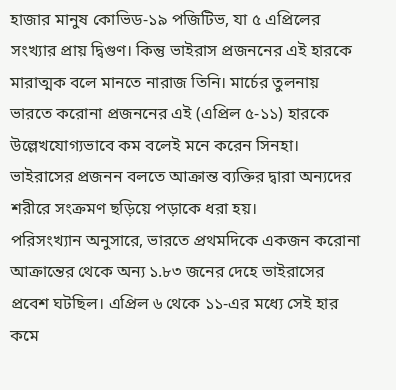হাজার মানুষ কোভিড-১৯ পজিটিভ, যা ৫ এপ্রিলের সংখ্যার প্রায় দ্বিগুণ। কিন্তু ভাইরাস প্রজননের এই হারকে মারাত্মক বলে মানতে নারাজ তিনি। মার্চের তুলনায় ভারতে করোনা প্রজননের এই (এপ্রিল ৫-১১) হারকে উল্লেখযোগ্যভাবে কম বলেই মনে করেন সিনহা। ভাইরাসের প্রজনন বলতে আক্রান্ত ব্যক্তির দ্বারা অন্যদের শরীরে সংক্রমণ ছড়িয়ে পড়াকে ধরা হয়।
পরিসংখ্যান অনুসারে, ভারতে প্রথমদিকে একজন করোনা আক্রান্তের থেকে অন্য ১.৮৩ জনের দেহে ভাইরাসের প্রবেশ ঘটছিল। এপ্রিল ৬ থেকে ১১-এর মধ্যে সেই হার কমে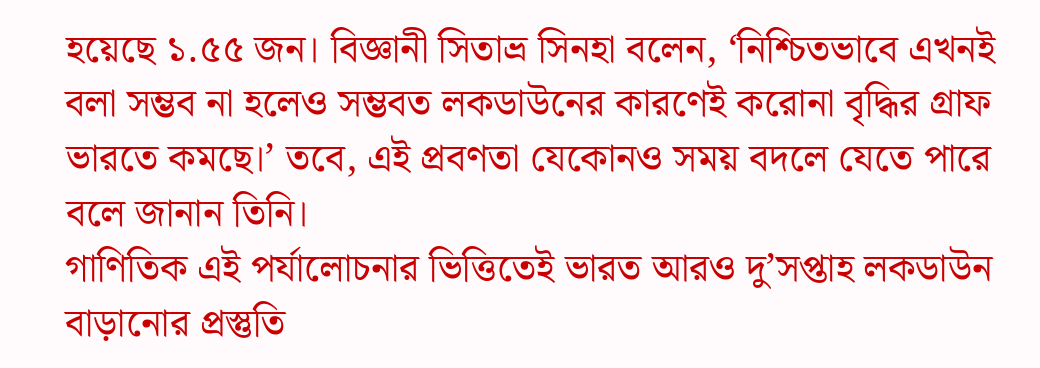হয়েছে ১.৫৫ জন। বিজ্ঞানী সিতাভ্র সিনহা বলেন, ‘নিশ্চিতভাবে এখনই বলা সম্ভব না হলেও সম্ভবত লকডাউনের কারণেই করোনা বৃদ্ধির গ্রাফ ভারতে কমছে।’ তবে, এই প্রবণতা যেকোনও সময় বদলে যেতে পারে বলে জানান তিনি।
গাণিতিক এই পর্যালোচনার ভিত্তিতেই ভারত আরও দু’সপ্তাহ লকডাউন বাড়ানোর প্রস্তুতি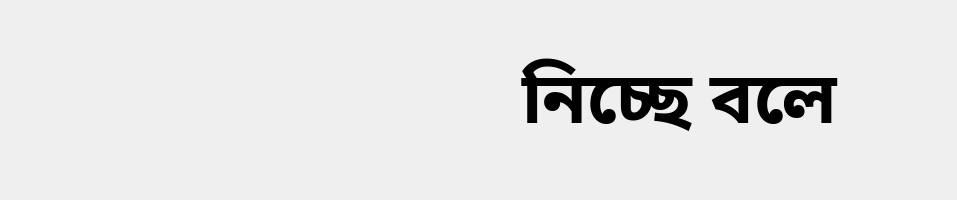নিচ্ছে বলে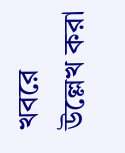খবরে উল্লেখ করা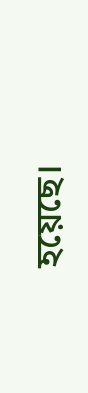হয়েছে।